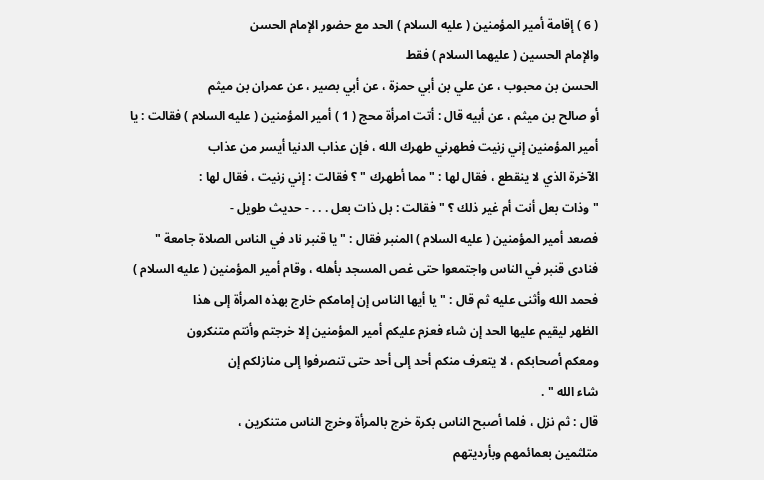( 6 ) إقامة أمير المؤمنين ( عليه السلام ) الحد مع حضور الإمام الحسن
والإمام الحسين ( عليهما السلام ) فقط
الحسن بن محبوب ، عن علي بن أبي حمزة ، عن أبي بصير ، عن عمران بن ميثم
أو صالح بن ميثم ، عن أبيه قال : أتت امرأة محج ( 1 ) أمير المؤمنين ( عليه السلام ) فقالت : يا
أمير المؤمنين إني زنيت فطهرني طهرك الله ، فإن عذاب الدنيا أيسر من عذاب
الآخرة الذي لا ينقطع ، فقال لها : " مما أطهرك " ؟ فقالت : إني زنيت ، فقال لها :
" وذات بعل أنت أم غير ذلك ؟ " فقالت : بل ذات بعل . . . - حديث طويل -
فصعد أمير المؤمنين ( عليه السلام ) المنبر فقال : " يا قنبر ناد في الناس الصلاة جامعة "
فنادى قنبر في الناس واجتمعوا حتى غص المسجد بأهله ، وقام أمير المؤمنين ( عليه السلام )
فحمد الله وأثنى عليه ثم قال : " يا أيها الناس إن إمامكم خارج بهذه المرأة إلى هذا
الظهر ليقيم عليها الحد إن شاء فعزم عليكم أمير المؤمنين إلا خرجتم وأنتم متنكرون
ومعكم أصحابكم ، لا يتعرف منكم أحد إلى أحد حتى تنصرفوا إلى منازلكم إن
شاء الله " .
قال : ثم نزل ، فلما أصبح الناس بكرة خرج بالمرأة وخرج الناس متنكرين ،
متلثمين بعمائمهم وبأرديتهم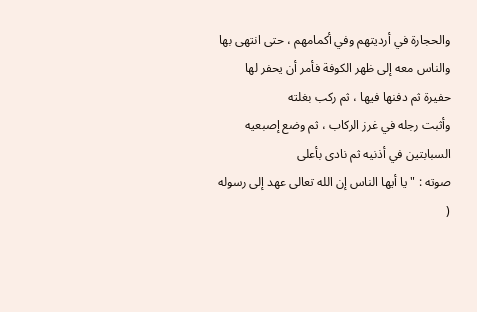والحجارة في أرديتهم وفي أكمامهم ، حتى انتهى بها
والناس معه إلى ظهر الكوفة فأمر أن يحفر لها حفيرة ثم دفنها فيها ، ثم ركب بغلته
وأثبت رجله في غرز الركاب ، ثم وضع إصبعيه السبابتين في أذنيه ثم نادى بأعلى
صوته : " يا أيها الناس إن الله تعالى عهد إلى رسوله (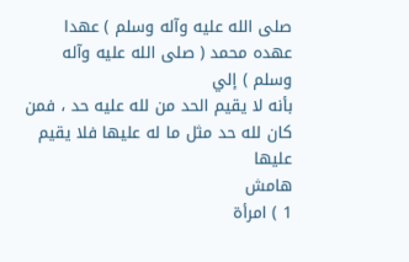صلى الله عليه وآله وسلم ) عهدا عهده محمد ( صلى الله عليه وآله وسلم ) إلي
بأنه لا يقيم الحد من لله عليه حد ، فمن كان لله حد مثل ما له عليها فلا يقيم عليها
هامش
1 ) امرأة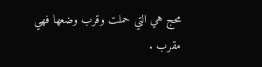محج هي التي حملت وقرب وضعها فهي مقرب .